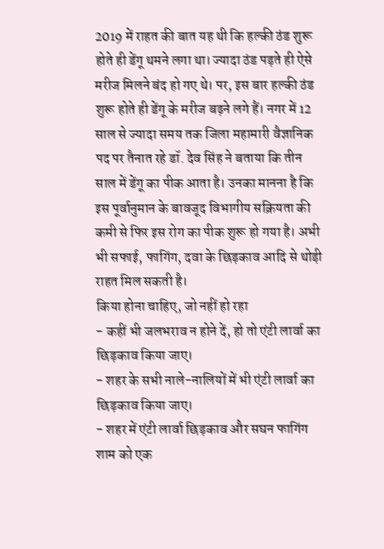2019 में राहत की बात यह थी कि हल्की ठंड शुरू होते ही डेंगू थमने लगा था। ज्यादा ठंड पड़ते ही ऐसे मरीज मिलने बंद हो गए थे। पर, इस बार हल्की ठंड शुरू होते ही डेंगू के मरीज बढ़ने लगे हैं। नगर में 12 साल से ज्यादा समय तक जिला महामारी वैज्ञानिक पद पर तैनात रहे डॉ. देव सिंह ने बताया कि तीन साल में डेंगू का पीक आता है। उनका मानना है कि इस पूर्वानुमान के बावजूद विभागीय सक्रियता की कमी से फिर इस रोग का पीक शुरू हो गया है। अभी भी सफाई, फागिंग, दवा के छिड़काव आदि से थोड़ी राहत मिल सकती है।
किया होना चाहिए, जो नहीं हो रहा
- कहीं भी जलभराव न होने दें, हो तो एंटी लार्वा का छिड़काव किया जाए।
- शहर के सभी नाले-नालियों में भी एंटी लार्वा का छिड़काव किया जाए।
- शहर में एंटी लार्वा छिड़काव और सघन फागिंग शाम को एक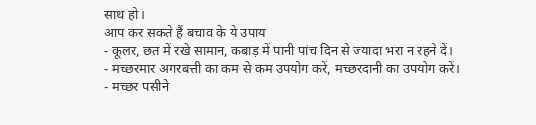साथ हो।
आप कर सकते हैं बचाव के ये उपाय
- कूलर, छत में रखे सामान, कबाड़ में पानी पांच दिन से ज्यादा भरा न रहने दें।
- मच्छरमार अगरबत्ती का कम से कम उपयोग करें, मच्छरदानी का उपयोग करें।
- मच्छर पसीने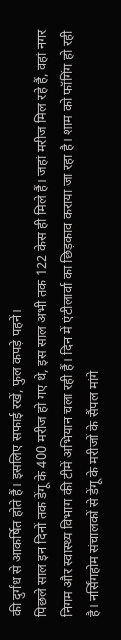की दुर्गंध से आकर्षित होते हैं। इसलिए सफाई रखें, फुल कपड़े पहनें।
पिछले साल इन दिनों तक डेंगू के 400 मरीज हो गए थे, इस साल अभी तक 122 केस ही मिले हैं। जहां मरीज मिल रहे हैं, वहां नगर निगम और स्वास्थ्य विभाग की टीमें अभियान चला रही हैं। दिन में एंटीलार्वा का छिड़काव कराया जा रहा है। शाम को फॉगिंग हो रही है। नर्सिंगहोम संचालकों से डेंगू के मरीजों के सैंपल मांगे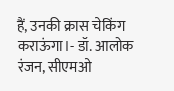हैं, उनकी क्रास चेकिंग कराऊंगा।- डॉ. आलोक रंजन, सीएमओ